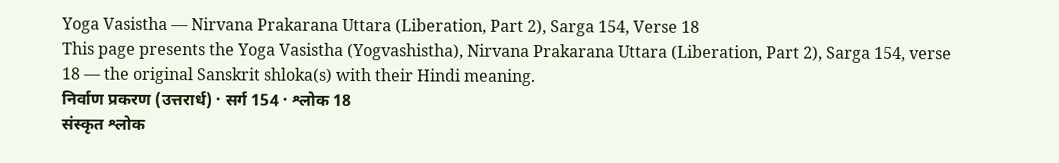Yoga Vasistha — Nirvana Prakarana Uttara (Liberation, Part 2), Sarga 154, Verse 18
This page presents the Yoga Vasistha (Yogvashistha), Nirvana Prakarana Uttara (Liberation, Part 2), Sarga 154, verse 18 — the original Sanskrit shloka(s) with their Hindi meaning.
निर्वाण प्रकरण (उत्तरार्ध) · सर्ग 154 · श्लोक 18
संस्कृत श्लोक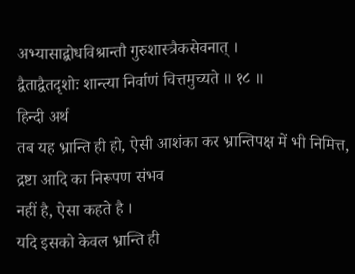अभ्यासाद्बोधविश्रान्तौ गुरुशास्त्रैकसेवनात् ।
द्वैताद्वैतदृशोः शान्त्या निर्वाणं चित्तमुच्यते ॥ १८ ॥
हिन्दी अर्थ
तब यह भ्रान्ति ही हो, ऐसी आशंका कर भ्रान्तिपक्ष में भी निमित्त, द्रष्टा आदि का निरूपण संभव
नहीं है, ऐसा कहते है ।
यदि इसको केवल भ्रान्ति ही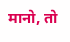मानो, तो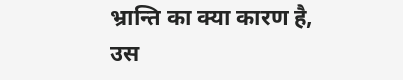भ्रान्ति का क्या कारण है, उस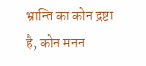भ्रान्ति का कोन द्रष्टा
है, कोन मनन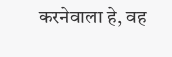करनेवाला हे, वह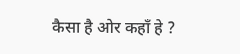कैसा है ओर कहाँ हे ?